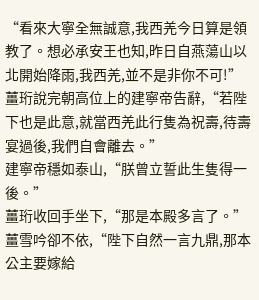“看來大寧全無誠意,我西羌今日算是領教了。想必承安王也知,昨日自燕蕩山以北開始降雨,我西羌,並不是非你不可!”
薑珩說完朝高位上的建寧帝告辭,“若陛下也是此意,就當西羌此行隻為祝壽,待壽宴過後,我們自會離去。”
建寧帝穩如泰山,“朕曾立誓此生隻得一後。”
薑珩收回手坐下,“那是本殿多言了。”
薑雪吟卻不依,“陛下自然一言九鼎,那本公主要嫁給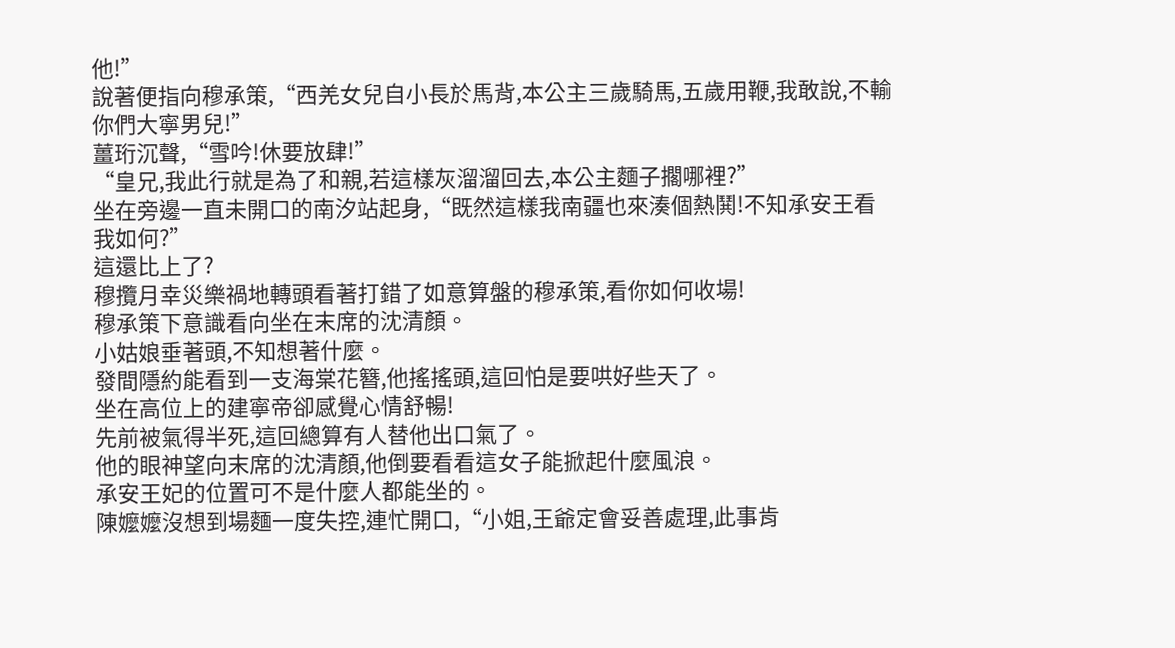他!”
說著便指向穆承策,“西羌女兒自小長於馬背,本公主三歲騎馬,五歲用鞭,我敢說,不輸你們大寧男兒!”
薑珩沉聲,“雪吟!休要放肆!”
“皇兄,我此行就是為了和親,若這樣灰溜溜回去,本公主麵子擱哪裡?”
坐在旁邊一直未開口的南汐站起身,“既然這樣我南疆也來湊個熱鬨!不知承安王看我如何?”
這還比上了?
穆攬月幸災樂禍地轉頭看著打錯了如意算盤的穆承策,看你如何收場!
穆承策下意識看向坐在末席的沈清顏。
小姑娘垂著頭,不知想著什麼。
發間隱約能看到一支海棠花簪,他搖搖頭,這回怕是要哄好些天了。
坐在高位上的建寧帝卻感覺心情舒暢!
先前被氣得半死,這回總算有人替他出口氣了。
他的眼神望向末席的沈清顏,他倒要看看這女子能掀起什麼風浪。
承安王妃的位置可不是什麼人都能坐的。
陳嬤嬤沒想到場麵一度失控,連忙開口,“小姐,王爺定會妥善處理,此事肯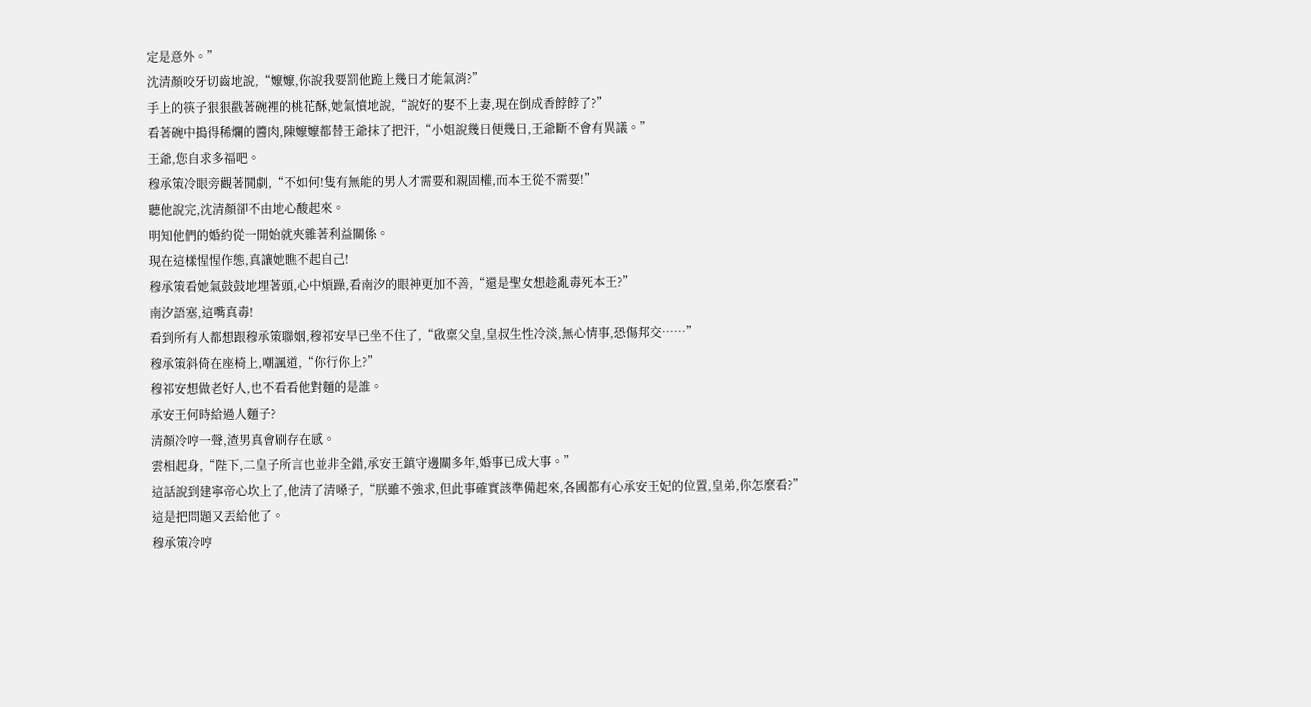定是意外。”
沈清顏咬牙切齒地說,“嬤嬤,你說我要罰他跪上幾日才能氣消?”
手上的筷子狠狠戳著碗裡的桃花酥,她氣憤地說,“說好的娶不上妻,現在倒成香餑餑了?”
看著碗中搗得稀爛的醬肉,陳嬤嬤都替王爺抹了把汗,“小姐說幾日便幾日,王爺斷不會有異議。”
王爺,您自求多福吧。
穆承策冷眼旁觀著鬨劇,“不如何!隻有無能的男人才需要和親固權,而本王從不需要!”
聽他說完,沈清顏卻不由地心酸起來。
明知他們的婚約從一開始就夾雜著利益關係。
現在這樣惺惺作態,真讓她瞧不起自己!
穆承策看她氣鼓鼓地埋著頭,心中煩躁,看南汐的眼神更加不善,“還是聖女想趁亂毒死本王?”
南汐語塞,這嘴真毒!
看到所有人都想跟穆承策聯姻,穆祁安早已坐不住了,“啟稟父皇,皇叔生性冷淡,無心情事,恐傷邦交……”
穆承策斜倚在座椅上,嘲諷道,“你行你上?”
穆祁安想做老好人,也不看看他對麵的是誰。
承安王何時給過人麵子?
清顏冷哼一聲,渣男真會刷存在感。
雲相起身,“陛下,二皇子所言也並非全錯,承安王鎮守邊關多年,婚事已成大事。”
這話說到建寧帝心坎上了,他清了清嗓子,“朕雖不強求,但此事確實該準備起來,各國都有心承安王妃的位置,皇弟,你怎麼看?”
這是把問題又丟給他了。
穆承策冷哼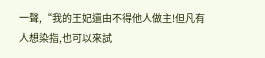一聲,“我的王妃還由不得他人做主!但凡有人想染指,也可以來試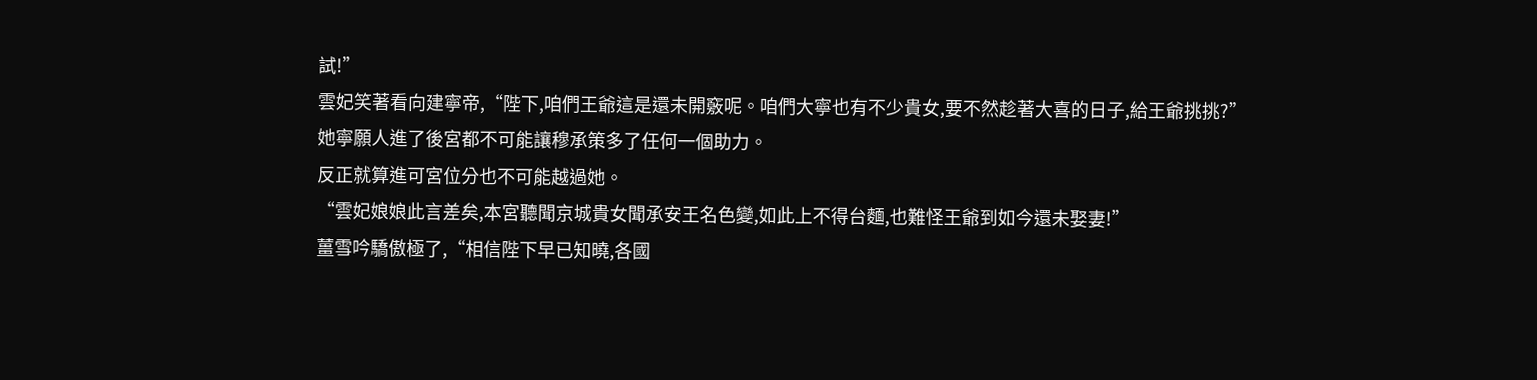試!”
雲妃笑著看向建寧帝,“陛下,咱們王爺這是還未開竅呢。咱們大寧也有不少貴女,要不然趁著大喜的日子,給王爺挑挑?”
她寧願人進了後宮都不可能讓穆承策多了任何一個助力。
反正就算進可宮位分也不可能越過她。
“雲妃娘娘此言差矣,本宮聽聞京城貴女聞承安王名色變,如此上不得台麵,也難怪王爺到如今還未娶妻!”
薑雪吟驕傲極了,“相信陛下早已知曉,各國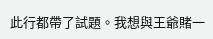此行都帶了試題。我想與王爺賭一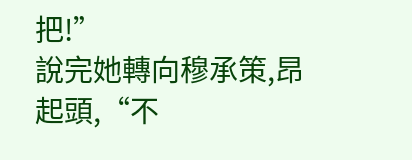把!”
說完她轉向穆承策,昂起頭,“不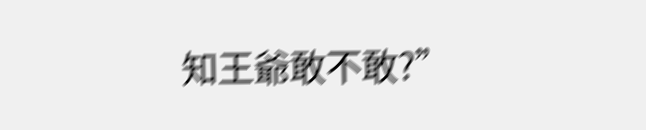知王爺敢不敢?”